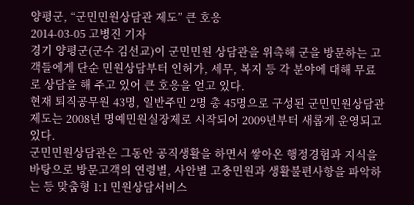양평군, “군민민원상담관 제도” 큰 호응
2014-03-05 고병진 기자
경기 양평군(군수 김선교)이 군민민원 상담관을 위촉해 군을 방문하는 고객들에게 단순 민원상담부터 인허가, 세무, 복지 등 각 분야에 대해 무료로 상담을 해 주고 있어 큰 호응을 얻고 있다.
현재 퇴직공무원 43명, 일반주민 2명 총 45명으로 구성된 군민민원상담관 제도는 2008년 명예민원실장제로 시작되어 2009년부터 새롭게 운영되고 있다.
군민민원상담관은 그동안 공직생활을 하면서 쌓아온 행정경험과 지식을 바탕으로 방문고객의 연령별, 사안별 고충민원과 생활불편사항을 파악하는 등 맞춤형 1:1 민원상담서비스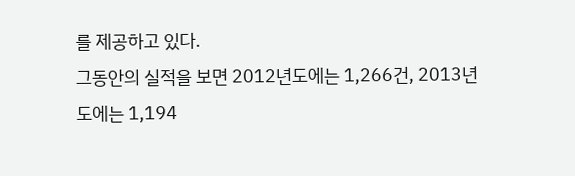를 제공하고 있다.
그동안의 실적을 보면 2012년도에는 1,266건, 2013년도에는 1,194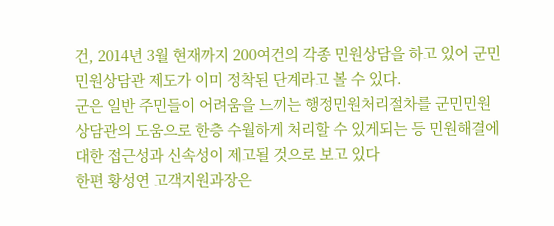건, 2014년 3월 현재까지 200여건의 각종 민원상담을 하고 있어 군민민원상담관 제도가 이미 정착된 단계라고 볼 수 있다.
군은 일반 주민들이 어려움을 느끼는 행정민원처리절차를 군민민원상담관의 도움으로 한층 수월하게 처리할 수 있게되는 등 민원해결에 대한 접근성과 신속성이 제고될 것으로 보고 있다
한편 황성연 고객지원과장은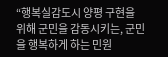“행복실감도시 양평 구현을 위해 군민을 감동시키는, 군민을 행복하게 하는 민원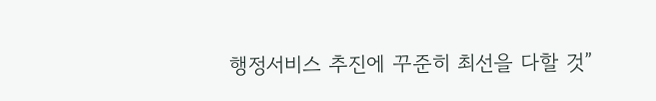행정서비스 추진에 꾸준히 최선을 다할 것”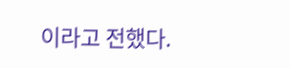이라고 전했다.